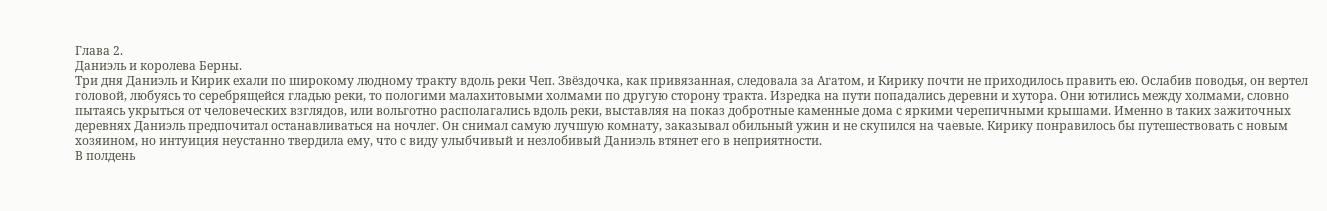Глава 2.
Даниэль и королева Берны.
Три дня Даниэль и Кирик ехали по широкому людному тракту вдоль реки Чеп. Звёздочка, как привязанная, следовала за Агатом, и Кирику почти не приходилось править ею. Ослабив поводья, он вертел головой, любуясь то серебрящейся гладью реки, то пологими малахитовыми холмами по другую сторону тракта. Изредка на пути попадались деревни и хутора. Они ютились между холмами, словно пытаясь укрыться от человеческих взглядов, или вольготно располагались вдоль реки, выставляя на показ добротные каменные дома с яркими черепичными крышами. Именно в таких зажиточных деревнях Даниэль предпочитал останавливаться на ночлег. Он снимал самую лучшую комнату, заказывал обильный ужин и не скупился на чаевые. Кирику понравилось бы путешествовать с новым хозяином, но интуиция неустанно твердила ему, что с виду улыбчивый и незлобивый Даниэль втянет его в неприятности.
В полдень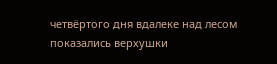четвёртого дня вдалеке над лесом показались верхушки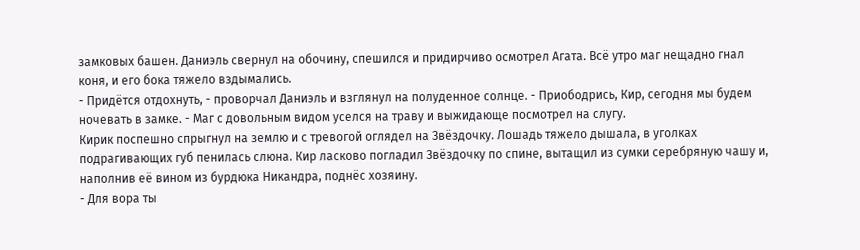замковых башен. Даниэль свернул на обочину, спешился и придирчиво осмотрел Агата. Всё утро маг нещадно гнал коня, и его бока тяжело вздымались.
- Придётся отдохнуть, - проворчал Даниэль и взглянул на полуденное солнце. - Приободрись, Кир, сегодня мы будем ночевать в замке. - Маг с довольным видом уселся на траву и выжидающе посмотрел на слугу.
Кирик поспешно спрыгнул на землю и с тревогой оглядел на Звёздочку. Лошадь тяжело дышала, в уголках подрагивающих губ пенилась слюна. Кир ласково погладил Звёздочку по спине, вытащил из сумки серебряную чашу и, наполнив её вином из бурдюка Никандра, поднёс хозяину.
- Для вора ты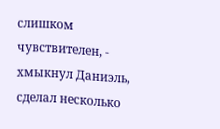слишком чувствителен, - хмыкнул Даниэль, сделал несколько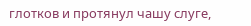глотков и протянул чашу слуге,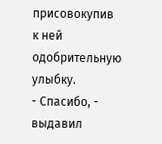присовокупив к ней одобрительную улыбку.
- Спасибо, - выдавил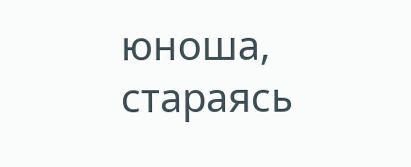юноша, стараясь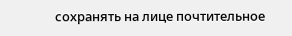сохранять на лице почтительное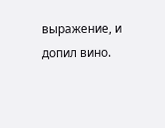выражение, и допил вино.